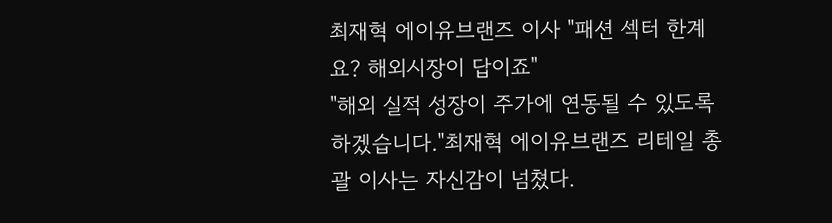최재혁 에이유브랜즈 이사 "패션 섹터 한계요? 해외시장이 답이죠"
"해외 실적 성장이 주가에 연동될 수 있도록 하겠습니다."최재혁 에이유브랜즈 리테일 총괄 이사는 자신감이 넘쳤다.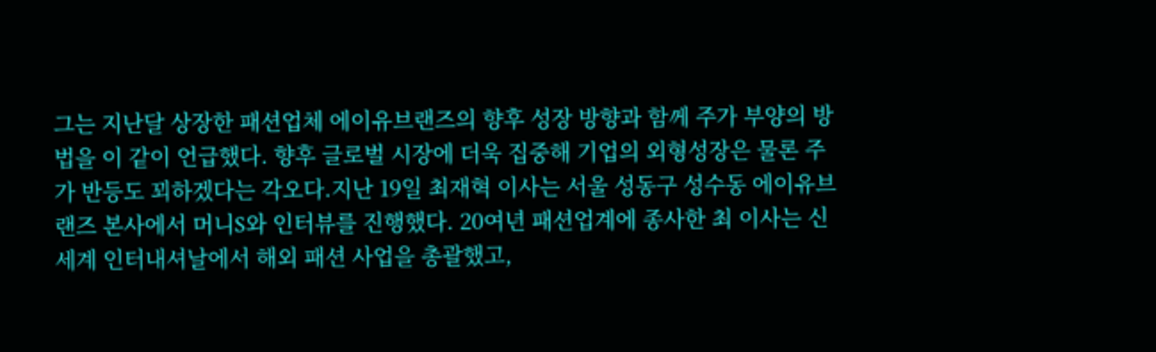그는 지난달 상장한 패션업체 에이유브랜즈의 향후 성장 방향과 함께 주가 부양의 방법을 이 같이 언급했다. 향후 글로벌 시장에 더욱 집중해 기업의 외형성장은 물론 주가 반등도 꾀하겠다는 각오다.지난 19일 최재혁 이사는 서울 성동구 성수동 에이유브랜즈 본사에서 머니S와 인터뷰를 진행했다. 20여년 패션업계에 종사한 최 이사는 신세계 인터내셔날에서 해외 패션 사업을 총괄했고,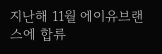지난해 11월 에이유브랜스에 합류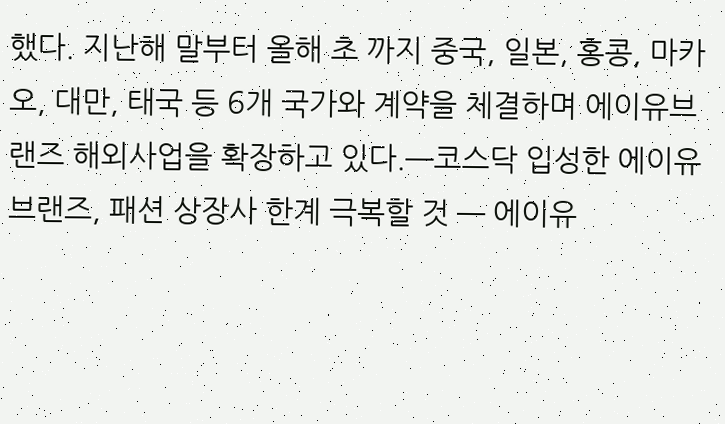했다. 지난해 말부터 올해 초 까지 중국, 일본, 홍콩, 마카오, 대만, 태국 등 6개 국가와 계약을 체결하며 에이유브랜즈 해외사업을 확장하고 있다.━코스닥 입성한 에이유브랜즈, 패션 상장사 한계 극복할 것 ━ 에이유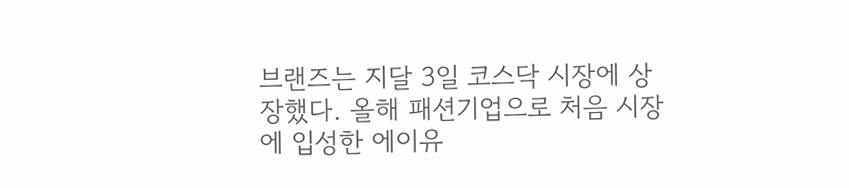브랜즈는 지달 3일 코스닥 시장에 상장했다. 올해 패션기업으로 처음 시장에 입성한 에이유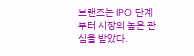브랜즈는 IPO 단계부터 시장의 높은 관심을 받았다.